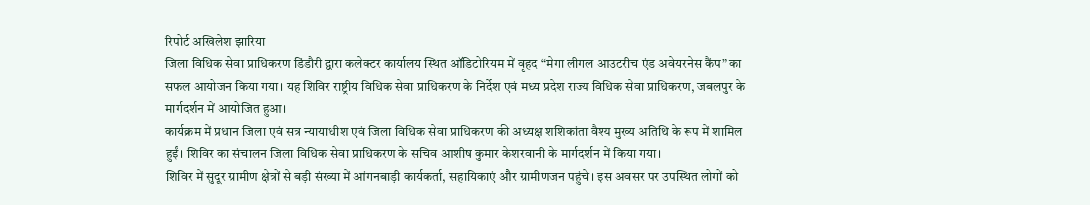रिपोर्ट अखिलेश झारिया
जिला विधिक सेवा प्राधिकरण डिंडौरी द्वारा कलेक्टर कार्यालय स्थित ऑडिटोरियम में वृहद “मेगा लीगल आउटरीच एंड अवेयरनेस कैंप” का सफल आयोजन किया गया। यह शिविर राष्ट्रीय विधिक सेवा प्राधिकरण के निर्देश एवं मध्य प्रदेश राज्य विधिक सेवा प्राधिकरण, जबलपुर के मार्गदर्शन में आयोजित हुआ।
कार्यक्रम में प्रधान जिला एवं सत्र न्यायाधीश एवं जिला विधिक सेवा प्राधिकरण की अध्यक्ष शशिकांता वैश्य मुख्य अतिथि के रूप में शामिल हुईं। शिविर का संचालन जिला विधिक सेवा प्राधिकरण के सचिव आशीष कुमार केशरवानी के मार्गदर्शन में किया गया।
शिविर में सुदूर ग्रामीण क्षेत्रों से बड़ी संख्या में आंगनबाड़ी कार्यकर्ता, सहायिकाएं और ग्रामीणजन पहुंचे। इस अवसर पर उपस्थित लोगों को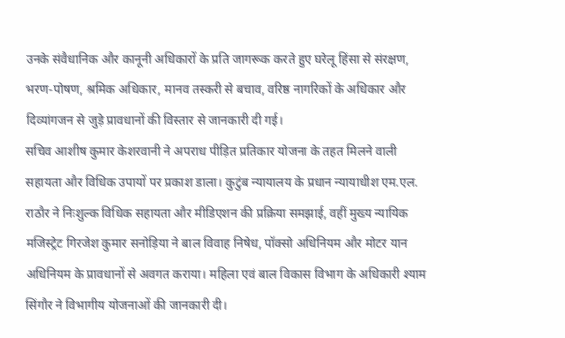उनके संवैधानिक और कानूनी अधिकारों के प्रति जागरूक करते हुए घरेलू हिंसा से संरक्षण, भरण-पोषण, श्रमिक अधिकार, मानव तस्करी से बचाव, वरिष्ठ नागरिकों के अधिकार और दिव्यांगजन से जुड़े प्रावधानों की विस्तार से जानकारी दी गई।
सचिव आशीष कुमार केशरवानी ने अपराध पीड़ित प्रतिकार योजना के तहत मिलने वाली सहायता और विधिक उपायों पर प्रकाश डाला। कुटुंब न्यायालय के प्रधान न्यायाधीश एम.एल. राठौर ने निःशुल्क विधिक सहायता और मीडिएशन की प्रक्रिया समझाई, वहीं मुख्य न्यायिक मजिस्ट्रेट गिरजेश कुमार सनोड़िया ने बाल विवाह निषेध, पॉक्सो अधिनियम और मोटर यान अधिनियम के प्रावधानों से अवगत कराया। महिला एवं बाल विकास विभाग के अधिकारी श्याम सिंगौर ने विभागीय योजनाओं की जानकारी दी।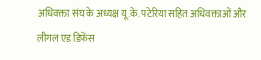अधिवक्ता संघ के अध्यक्ष यू.के. पटेरिया सहित अधिवक्ताओं और लीगल एड डिफेंस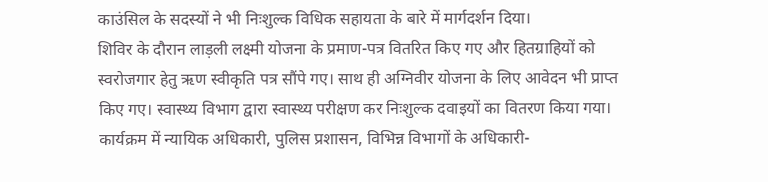काउंसिल के सदस्यों ने भी निःशुल्क विधिक सहायता के बारे में मार्गदर्शन दिया।
शिविर के दौरान लाड़ली लक्ष्मी योजना के प्रमाण-पत्र वितरित किए गए और हितग्राहियों को स्वरोजगार हेतु ऋण स्वीकृति पत्र सौंपे गए। साथ ही अग्निवीर योजना के लिए आवेदन भी प्राप्त किए गए। स्वास्थ्य विभाग द्वारा स्वास्थ्य परीक्षण कर निःशुल्क दवाइयों का वितरण किया गया।
कार्यक्रम में न्यायिक अधिकारी, पुलिस प्रशासन, विभिन्न विभागों के अधिकारी-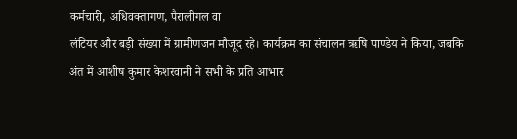कर्मचारी, अधिवक्तागण, पैरालीगल वा
लंटियर और बड़ी संख्या में ग्रामीणजन मौजूद रहे। कार्यक्रम का संचालन ऋषि पाण्डेय ने किया, जबकि अंत में आशीष कुमार केशरवानी ने सभी के प्रति आभार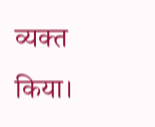व्यक्त किया।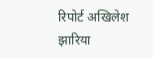रिपोर्ट अखिलेश झारिया